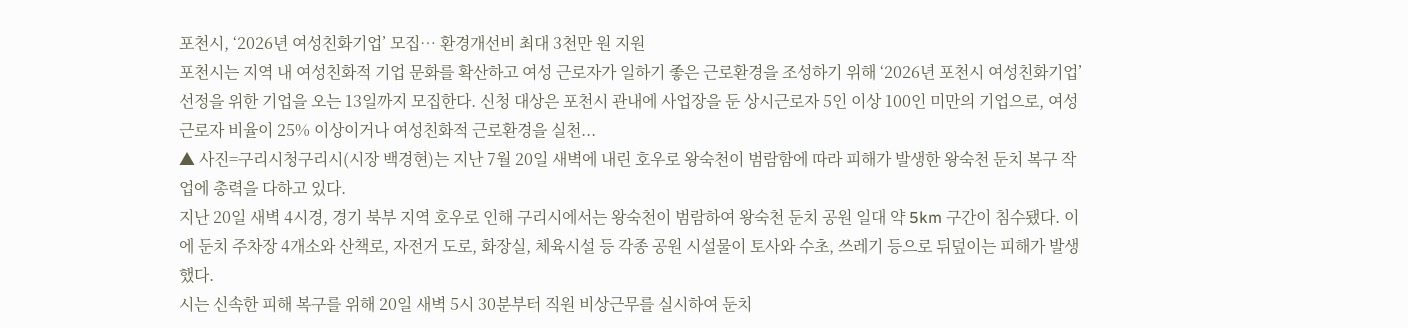포천시, ‘2026년 여성친화기업’ 모집… 환경개선비 최대 3천만 원 지원
포천시는 지역 내 여성친화적 기업 문화를 확산하고 여성 근로자가 일하기 좋은 근로환경을 조성하기 위해 ‘2026년 포천시 여성친화기업’ 선정을 위한 기업을 오는 13일까지 모집한다. 신청 대상은 포천시 관내에 사업장을 둔 상시근로자 5인 이상 100인 미만의 기업으로, 여성 근로자 비율이 25% 이상이거나 여성친화적 근로환경을 실천...
▲ 사진=구리시청구리시(시장 백경현)는 지난 7월 20일 새벽에 내린 호우로 왕숙천이 범람함에 따라 피해가 발생한 왕숙천 둔치 복구 작업에 총력을 다하고 있다.
지난 20일 새벽 4시경, 경기 북부 지역 호우로 인해 구리시에서는 왕숙천이 범람하여 왕숙천 둔치 공원 일대 약 5km 구간이 침수됐다. 이에 둔치 주차장 4개소와 산책로, 자전거 도로, 화장실, 체육시설 등 각종 공원 시설물이 토사와 수초, 쓰레기 등으로 뒤덮이는 피해가 발생했다.
시는 신속한 피해 복구를 위해 20일 새벽 5시 30분부터 직원 비상근무를 실시하여 둔치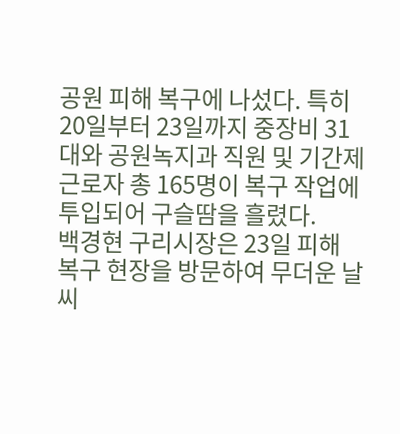공원 피해 복구에 나섰다. 특히 20일부터 23일까지 중장비 31대와 공원녹지과 직원 및 기간제 근로자 총 165명이 복구 작업에 투입되어 구슬땀을 흘렸다.
백경현 구리시장은 23일 피해 복구 현장을 방문하여 무더운 날씨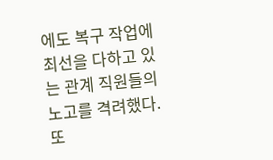에도 복구 작업에 최선을 다하고 있는 관계 직원들의 노고를 격려했다. 또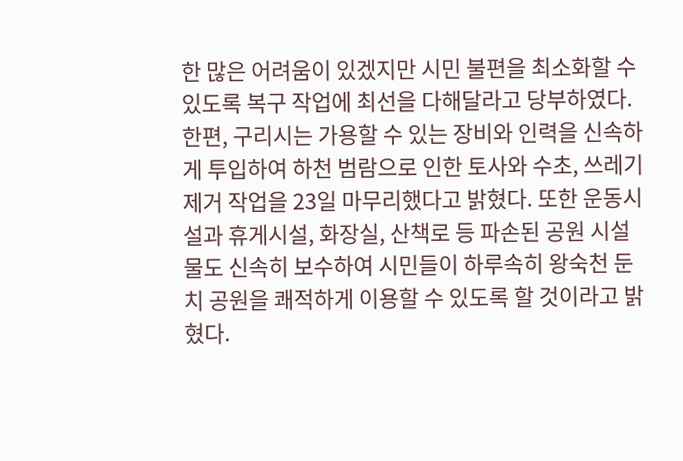한 많은 어려움이 있겠지만 시민 불편을 최소화할 수 있도록 복구 작업에 최선을 다해달라고 당부하였다.
한편, 구리시는 가용할 수 있는 장비와 인력을 신속하게 투입하여 하천 범람으로 인한 토사와 수초, 쓰레기 제거 작업을 23일 마무리했다고 밝혔다. 또한 운동시설과 휴게시설, 화장실, 산책로 등 파손된 공원 시설물도 신속히 보수하여 시민들이 하루속히 왕숙천 둔치 공원을 쾌적하게 이용할 수 있도록 할 것이라고 밝혔다.